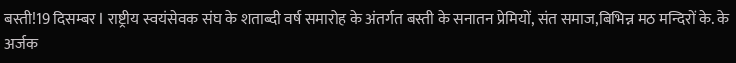बस्ती!19 दिसम्बर I राष्ट्रीय स्वयंसेवक संघ के शताब्दी वर्ष समारोह के अंतर्गत बस्ती के सनातन प्रेमियों, संत समाज,बिभिन्न मठ मन्दिरों के. के अर्जक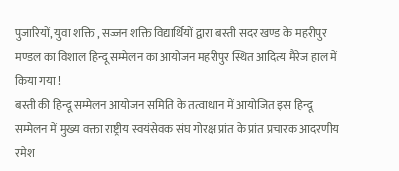पुजारियों, युवा शक्ति , सज्जन शक्ति विद्यार्थियों द्वारा बस्ती सदर खण्ड के महरीपुर मण्डल का विशाल हिन्दू सम्मेलन का आयोजन महरीपुर स्थित आदित्य मैरेज हाल में किया गया !
बस्ती की हिन्दू सम्मेलन आयोजन समिति के तत्वाधान में आयोजित इस हिन्दू सम्मेलन में मुख्य वक्ता राष्ट्रीय स्वयंसेवक संघ गोरक्ष प्रांत के प्रांत प्रचारक आदरणीय रमेश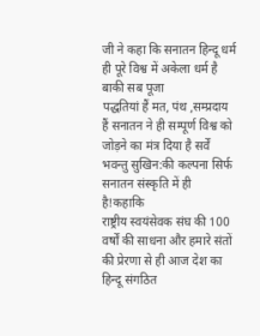जी ने कहा कि सनातन हिन्दू धर्म ही पूरे विश्व में अकेला धर्म है बाकी सब पूजा
पद्धतियां हैं मत, पंथ ,सम्प्रदाय हैं सनातन ने ही सम्पूर्ण विश्व को जोड़ने का मंत्र दिया है सर्वें भवन्तु सुखिन:की कल्पना सिर्फ सनातन संस्कृति में ही है!कहाकि
राष्ट्रीय स्वयंसेवक संघ की 100 वर्षों की साधना और हमारे संतों की प्रेरणा से ही आज देश का हिन्दू संगठित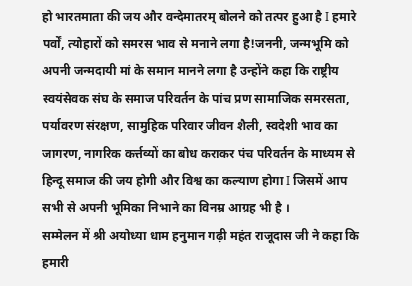हो भारतमाता की जय और वन्देमातरम् बोलने को तत्पर हुआ है I हमारे पर्वों, त्योहारों को समरस भाव से मनाने लगा है!जननी, जन्मभूमि को अपनी जन्मदायी मां के समान मानने लगा है उन्होंने कहा कि राष्ट्रीय स्वयंसेवक संघ के समाज परिवर्तन के पांच प्रण सामाजिक समरसता, पर्यावरण संरक्षण, सामुहिक परिवार जीवन शैली, स्वदेशी भाव का जागरण, नागरिक कर्त्तव्यों का बोध कराकर पंच परिवर्तन के माध्यम से हिन्दू समाज की जय होगी और विश्व का कल्याण होगा I जिसमें आप सभी से अपनी भूमिका निभाने का विनम्र आग्रह भी है ।
सम्मेलन में श्री अयोध्या धाम हनुमान गढ़ी महंत राजूदास जी ने कहा कि हमारी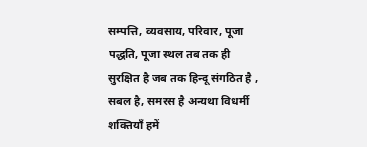सम्पत्ति, व्यवसाय, परिवार, पूजा पद्धति, पूजा स्थल तब तक ही सुरक्षित है जब तक हिन्दू संगठित है , सबल है, समरस है अन्यथा विधर्मी शक्तियाँ हमें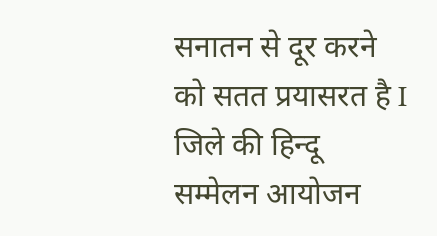सनातन से दूर करने को सतत प्रयासरत है I
जिले की हिन्दू सम्मेलन आयोजन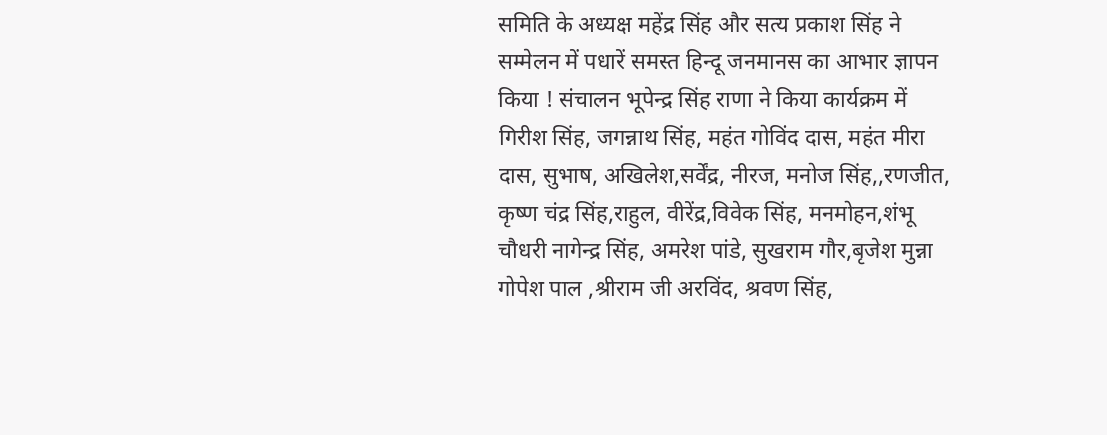समिति के अध्यक्ष महेंद्र सिंह और सत्य प्रकाश सिंह ने सम्मेलन में पधारें समस्त हिन्दू जनमानस का आभार ज्ञापन किया ! संचालन भूपेन्द्र सिंह राणा ने किया कार्यक्रम में गिरीश सिंह, जगन्नाथ सिंह, महंत गोविंद दास, महंत मीरा दास, सुभाष, अखिलेश,सर्वेंद्र, नीरज, मनोज सिंह,,रणजीत, कृष्ण चंद्र सिंह,राहुल, वीरेंद्र,विवेक सिंह, मनमोहन,शंभू चौधरी नागेन्द्र सिंह, अमरेश पांडे, सुखराम गौर,बृजेश मुन्ना गोपेश पाल ,श्रीराम जी अरविंद, श्रवण सिंह,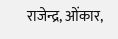राजेन्द्र, ओंकार,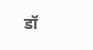डॉ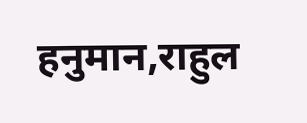हनुमान,राहुल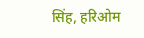सिंह, हरिओम